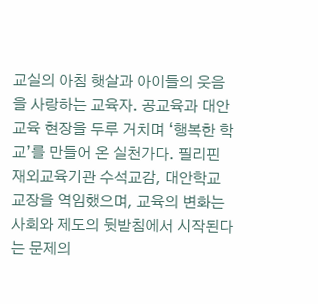교실의 아침 햇살과 아이들의 웃음을 사랑하는 교육자. 공교육과 대안교육 현장을 두루 거치며 ‘행복한 학교’를 만들어 온 실천가다. 필리핀 재외교육기관 수석교감, 대안학교 교장을 역임했으며, 교육의 변화는 사회와 제도의 뒷받침에서 시작된다는 문제의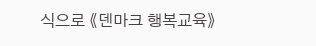식으로 《덴마크 행복교육》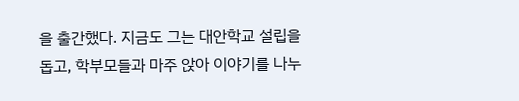을 출간했다. 지금도 그는 대안학교 설립을 돕고, 학부모들과 마주 앉아 이야기를 나누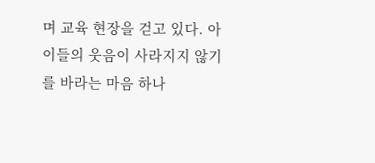며 교육 현장을 걷고 있다. 아이들의 웃음이 사라지지 않기를 바라는 마음 하나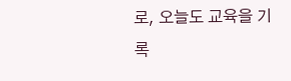로, 오늘도 교육을 기록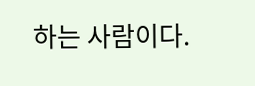하는 사람이다.